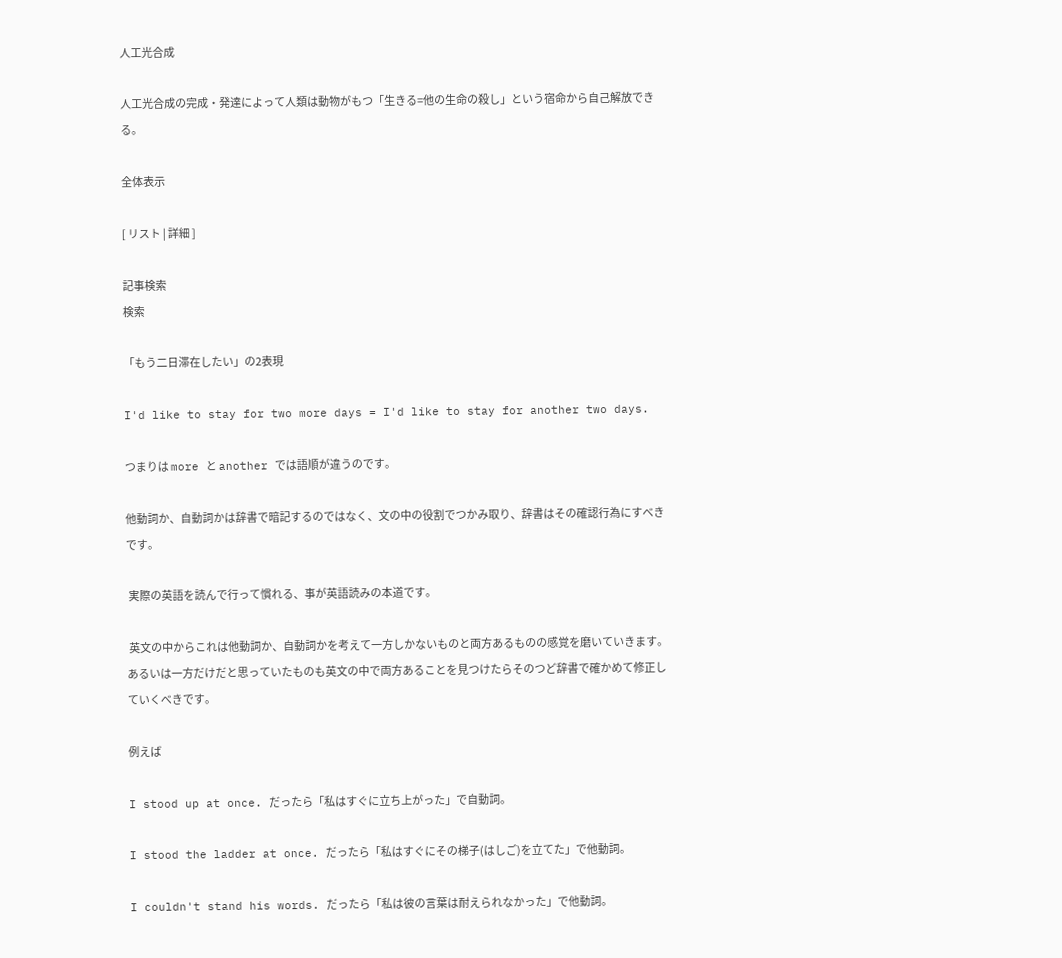人工光合成

人工光合成の完成・発達によって人類は動物がもつ「生きる=他の生命の殺し」という宿命から自己解放できる。

全体表示

[ リスト | 詳細 ]

記事検索
検索

「もう二日滞在したい」の2表現

I'd like to stay for two more days = I'd like to stay for another two days.

つまりは more と another では語順が違うのです。

他動詞か、自動詞かは辞書で暗記するのではなく、文の中の役割でつかみ取り、辞書はその確認行為にすべきです。

 実際の英語を読んで行って慣れる、事が英語読みの本道です。

 英文の中からこれは他動詞か、自動詞かを考えて一方しかないものと両方あるものの感覚を磨いていきます。あるいは一方だけだと思っていたものも英文の中で両方あることを見つけたらそのつど辞書で確かめて修正していくべきです。

例えば

I stood up at once. だったら「私はすぐに立ち上がった」で自動詞。

I stood the ladder at once. だったら「私はすぐにその梯子(はしご)を立てた」で他動詞。

I couldn't stand his words. だったら「私は彼の言葉は耐えられなかった」で他動詞。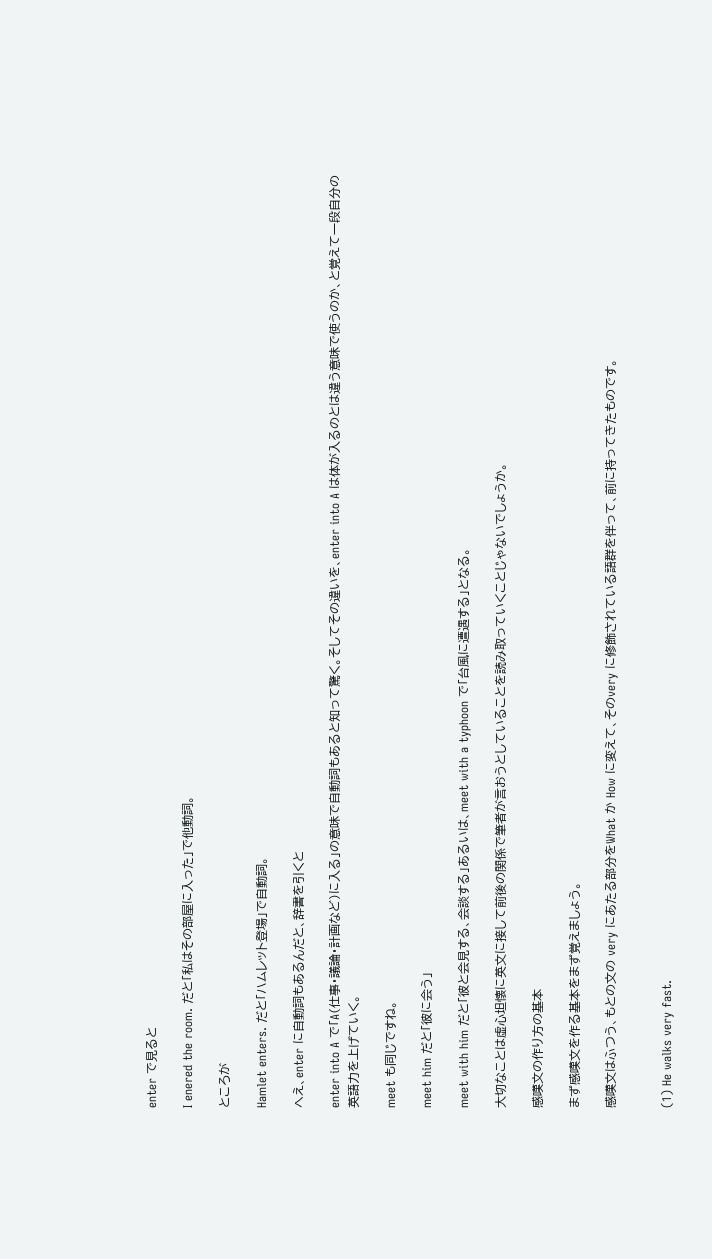enter で見ると

I enered the room. だと「私はその部屋に入った」で他動詞。

ところが

Hamlet enters. だと「ハムレット登場」で自動詞。

へえ、enter に自動詞もあるんだと、辞書を引くと

enter into A で「A(仕事・議論・計画など)に入る」の意味で自動詞もあると知って驚く。そしてその違いを、enter into A は体が入るのとは違う意味で使うのか、と覚えて一段自分の英語力を上げていく。

meet も同じですね。

meet him だと「彼に会う」

meet with him だと「彼と会見する、会談する」あるいは、meet with a typhoon で「台風に遭遇する」となる。

大切なことは虚心坦懐に英文に接して前後の関係で筆者が言おうとしていることを読み取っていくことじゃないでしょうか。

感嘆文の作り方の基本

まず感嘆文を作る基本をまず覚えましょう。

感嘆文はふつう、もとの文の very にあたる部分をWhat か How に変えて、そのvery に修飾されている語群を伴って、前に持ってきたものです。


(1) He walks very fast.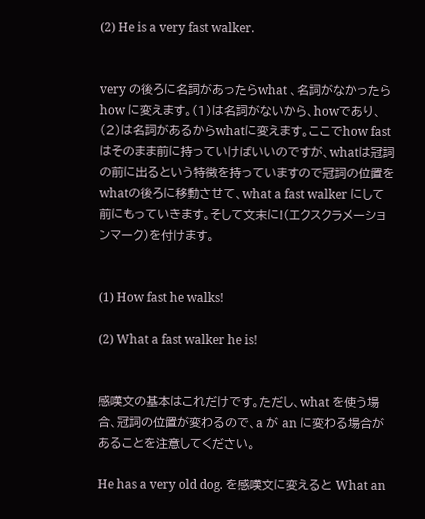(2) He is a very fast walker.


very の後ろに名詞があったらwhat 、名詞がなかったらhow に変えます。(1)は名詞がないから、howであり、(2)は名詞があるからwhatに変えます。ここでhow fast はそのまま前に持っていけばいいのですが、whatは冠詞の前に出るという特徴を持っていますので冠詞の位置をwhatの後ろに移動させて、what a fast walker にして前にもっていきます。そして文末に!(エクスクラメーションマーク)を付けます。


(1) How fast he walks!

(2) What a fast walker he is!


感嘆文の基本はこれだけです。ただし、what を使う場合、冠詞の位置が変わるので、a が an に変わる場合があることを注意してください。

He has a very old dog. を感嘆文に変えると What an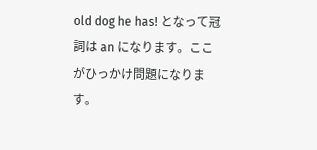old dog he has! となって冠詞は an になります。ここがひっかけ問題になります。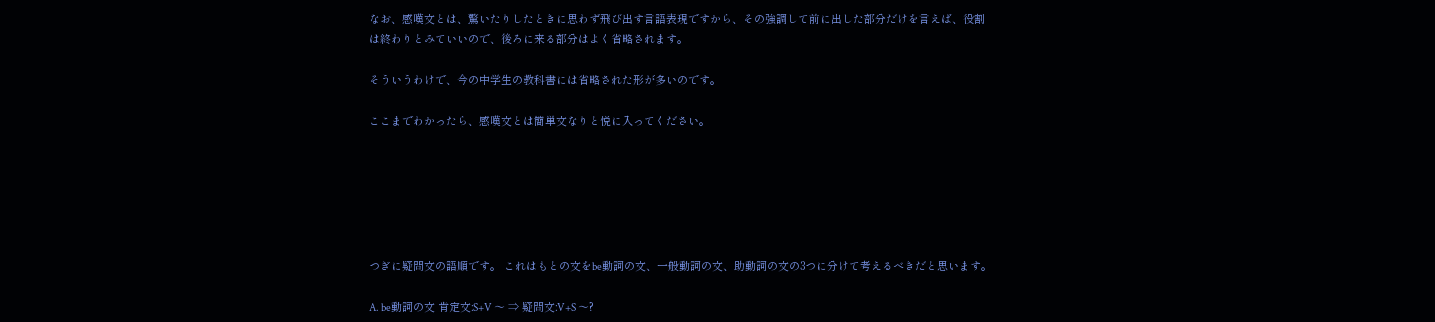なお、感嘆文とは、驚いたりしたときに思わず飛び出す言語表現ですから、その強調して前に出した部分だけを言えば、役割は終わりとみていいので、後ろに来る部分はよく省略されます。

そういうわけで、今の中学生の教科書には省略された形が多いのです。

ここまでわかったら、感嘆文とは簡単文なりと悦に入ってください。






つぎに疑問文の語順です。 これはもとの文をbe動詞の文、一般動詞の文、助動詞の文の3つに分けて考えるべきだと思います。

A. be動詞の文 肯定文:S+V 〜 ⇒ 疑問文:V+S 〜?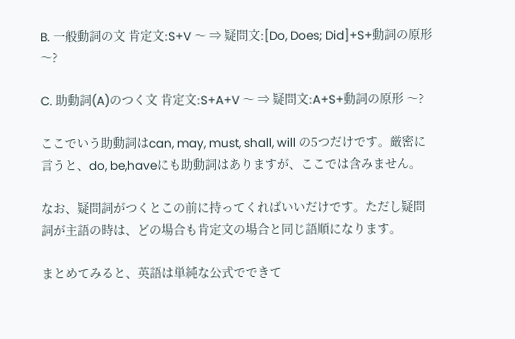B. 一般動詞の文 肯定文:S+V 〜 ⇒ 疑問文:[Do, Does; Did]+S+動詞の原形 〜?

C. 助動詞(A)のつく文 肯定文:S+A+V 〜 ⇒ 疑問文:A+S+動詞の原形 〜?

ここでいう助動詞はcan, may, must, shall, will の5つだけです。厳密に言うと、do, be,haveにも助動詞はありますが、ここでは含みません。

なお、疑問詞がつくとこの前に持ってくればいいだけです。ただし疑問詞が主語の時は、どの場合も肯定文の場合と同じ語順になります。

まとめてみると、英語は単純な公式でできて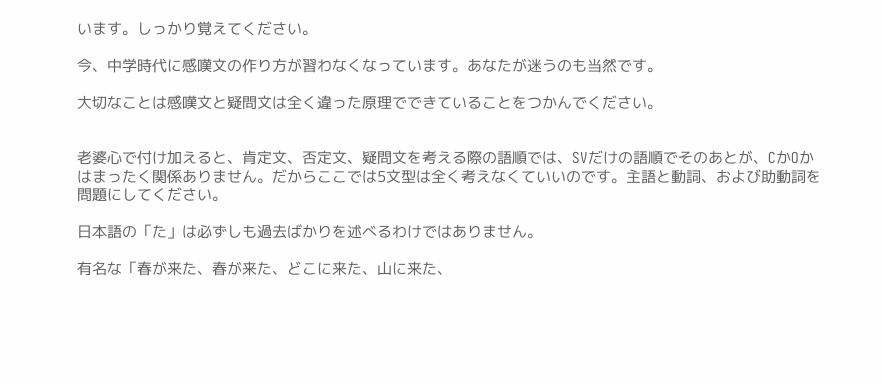います。しっかり覚えてください。

今、中学時代に感嘆文の作り方が習わなくなっています。あなたが迷うのも当然です。

大切なことは感嘆文と疑問文は全く違った原理でできていることをつかんでください。


老婆心で付け加えると、肯定文、否定文、疑問文を考える際の語順では、SVだけの語順でそのあとが、CかOかはまったく関係ありません。だからここでは5文型は全く考えなくていいのです。主語と動詞、および助動詞を問題にしてください。

日本語の「た」は必ずしも過去ばかりを述べるわけではありません。

有名な「春が来た、春が来た、どこに来た、山に来た、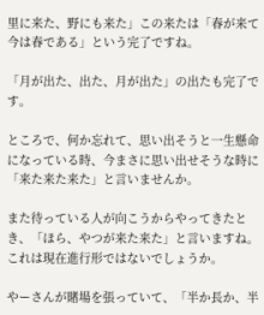里に来た、野にも来た」この来たは「春が来て今は春である」という完了ですね。

「月が出た、出た、月が出た」の出たも完了です。

ところで、何か忘れて、思い出そうと一生懸命になっている時、今まさに思い出せそうな時に「来た来た来た」と言いませんか。

また待っている人が向こうからやってきたとき、「ほら、やつが来た来た」と言いますね。これは現在進行形ではないでしょうか。

やーさんが賭場を張っていて、「半か長か、半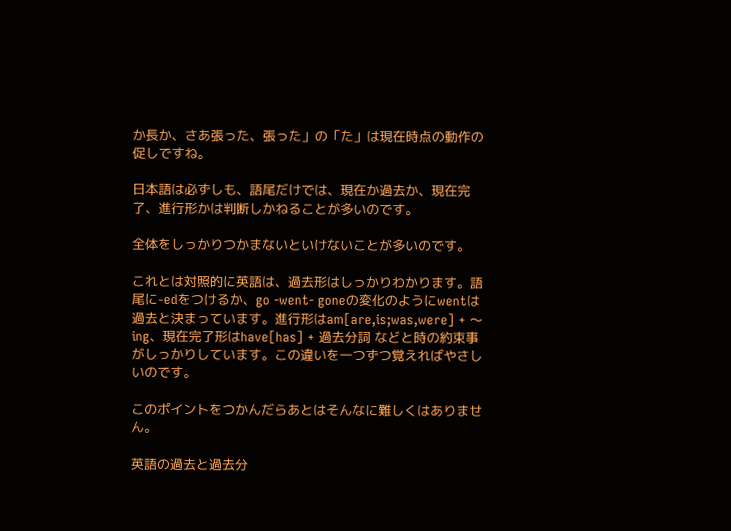か長か、さあ張った、張った」の「た」は現在時点の動作の促しですね。

日本語は必ずしも、語尾だけでは、現在か過去か、現在完了、進行形かは判断しかねることが多いのです。

全体をしっかりつかまないといけないことが多いのです。

これとは対照的に英語は、過去形はしっかりわかります。語尾に-edをつけるか、go -went- goneの変化のようにwentは過去と決まっています。進行形はam[are,is;was,were] + 〜ing、現在完了形はhave[has] + 過去分詞 などと時の約束事がしっかりしています。この違いを一つずつ覚えればやさしいのです。

このポイントをつかんだらあとはそんなに難しくはありません。

英語の過去と過去分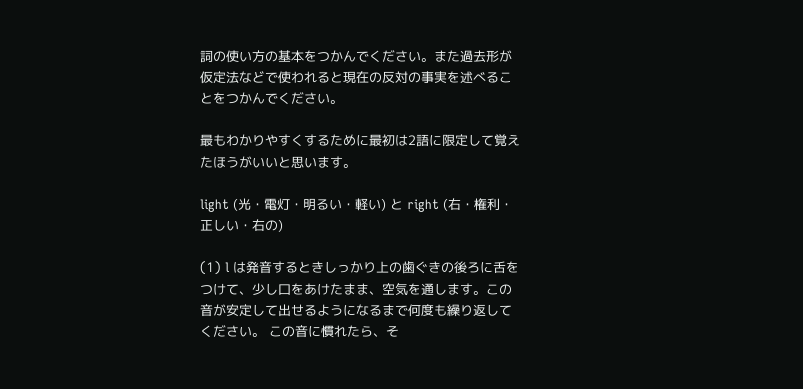詞の使い方の基本をつかんでください。また過去形が仮定法などで使われると現在の反対の事実を述べることをつかんでください。

最もわかりやすくするために最初は2語に限定して覚えたほうがいいと思います。

light (光・電灯・明るい・軽い) と right (右・権利・正しい・右の)

(1) l は発音するときしっかり上の歯ぐきの後ろに舌をつけて、少し口をあけたまま、空気を通します。この音が安定して出せるようになるまで何度も繰り返してください。 この音に慣れたら、そ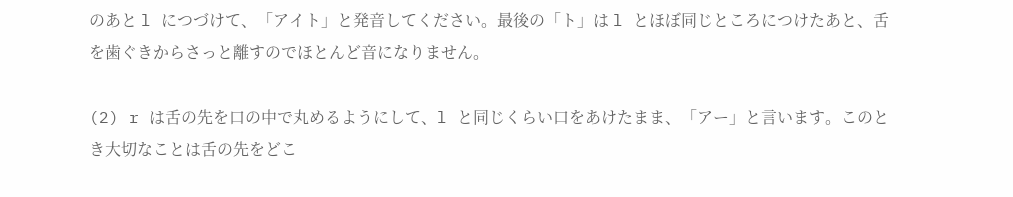のあと l につづけて、「アイト」と発音してください。最後の「ト」は l とほぼ同じところにつけたあと、舌を歯ぐきからさっと離すのでほとんど音になりません。

(2) r は舌の先を口の中で丸めるようにして、l と同じくらい口をあけたまま、「アー」と言います。このとき大切なことは舌の先をどこ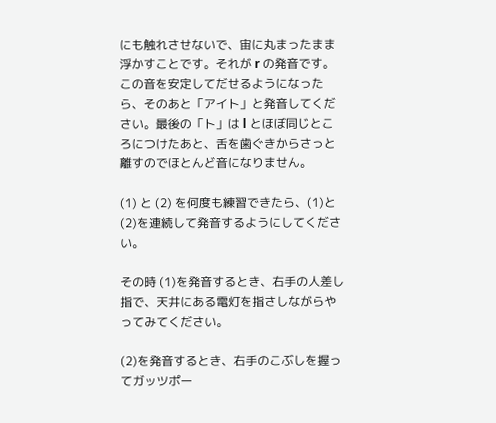にも触れさせないで、宙に丸まったまま浮かすことです。それが r の発音です。この音を安定してだせるようになったら、そのあと「アイト」と発音してください。最後の「ト」は l とほぼ同じところにつけたあと、舌を歯ぐきからさっと離すのでほとんど音になりません。

(1) と (2) を何度も練習できたら、(1)と(2)を連続して発音するようにしてください。

その時 (1)を発音するとき、右手の人差し指で、天井にある電灯を指さしながらやってみてください。

(2)を発音するとき、右手のこぶしを握ってガッツポー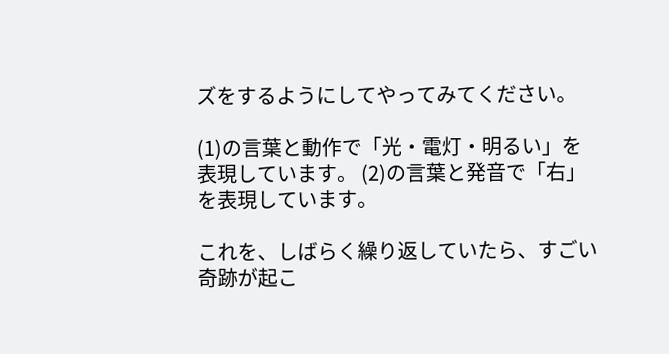ズをするようにしてやってみてください。

(1)の言葉と動作で「光・電灯・明るい」を表現しています。 (2)の言葉と発音で「右」を表現しています。

これを、しばらく繰り返していたら、すごい奇跡が起こ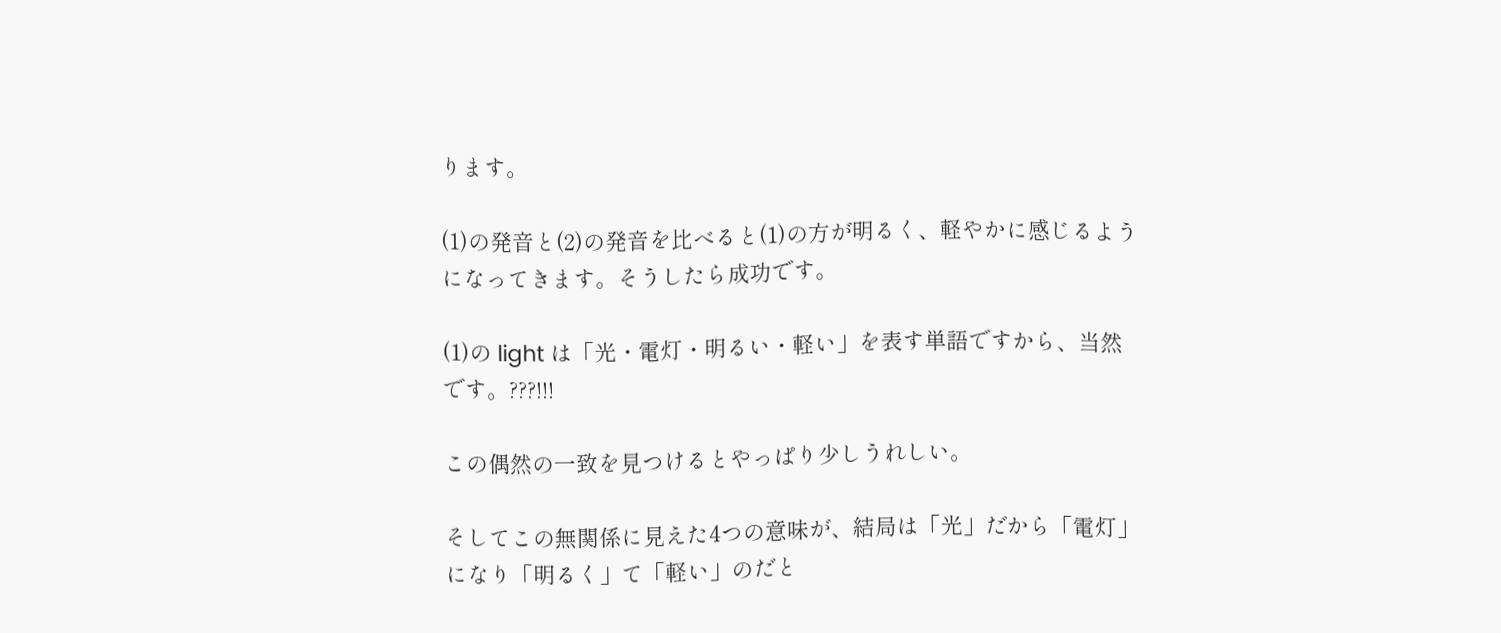ります。

(1)の発音と(2)の発音を比べると(1)の方が明るく、軽やかに感じるようになってきます。そうしたら成功です。

(1)の light は「光・電灯・明るい・軽い」を表す単語ですから、当然です。???!!!

この偶然の一致を見つけるとやっぱり少しうれしい。

そしてこの無関係に見えた4つの意味が、結局は「光」だから「電灯」になり「明るく」て「軽い」のだと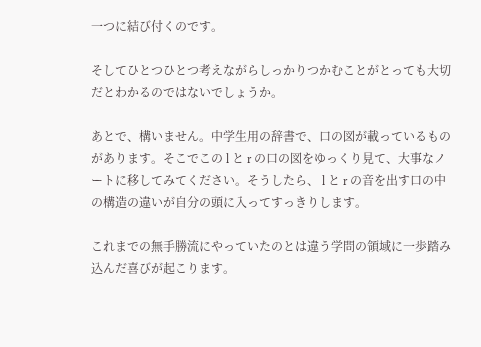一つに結び付くのです。

そしてひとつひとつ考えながらしっかりつかむことがとっても大切だとわかるのではないでしょうか。

あとで、構いません。中学生用の辞書で、口の図が載っているものがあります。そこでこの l と r の口の図をゆっくり見て、大事なノートに移してみてください。そうしたら、 l と r の音を出す口の中の構造の違いが自分の頭に入ってすっきりします。

これまでの無手勝流にやっていたのとは違う学問の領域に一歩踏み込んだ喜びが起こります。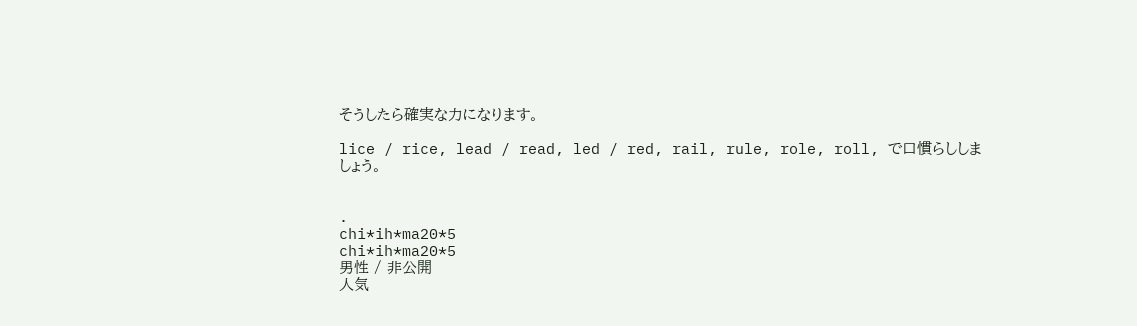そうしたら確実な力になります。

lice / rice, lead / read, led / red, rail, rule, role, roll, で口慣らししましょう。


.
chi*ih*ma20*5
chi*ih*ma20*5
男性 / 非公開
人気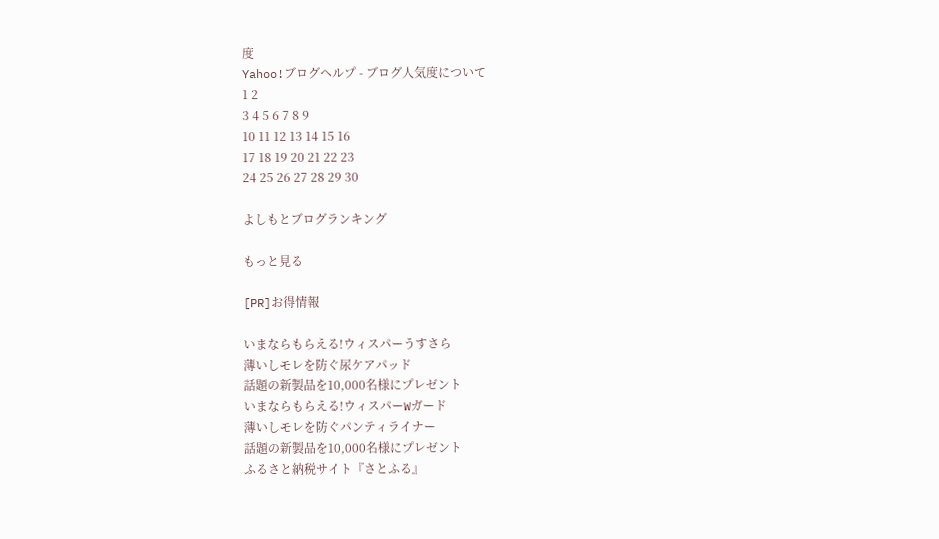度
Yahoo!ブログヘルプ - ブログ人気度について
1 2
3 4 5 6 7 8 9
10 11 12 13 14 15 16
17 18 19 20 21 22 23
24 25 26 27 28 29 30

よしもとブログランキング

もっと見る

[PR]お得情報

いまならもらえる!ウィスパーうすさら
薄いしモレを防ぐ尿ケアパッド
話題の新製品を10,000名様にプレゼント
いまならもらえる!ウィスパーWガード
薄いしモレを防ぐパンティライナー
話題の新製品を10,000名様にプレゼント
ふるさと納税サイト『さとふる』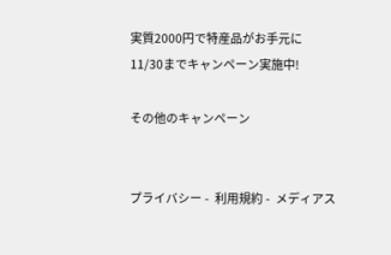実質2000円で特産品がお手元に
11/30までキャンペーン実施中!

その他のキャンペーン


プライバシー -  利用規約 -  メディアス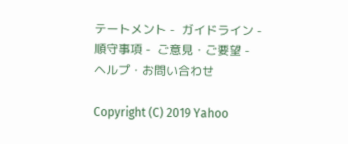テートメント -  ガイドライン -  順守事項 -  ご意見・ご要望 -  ヘルプ・お問い合わせ

Copyright (C) 2019 Yahoo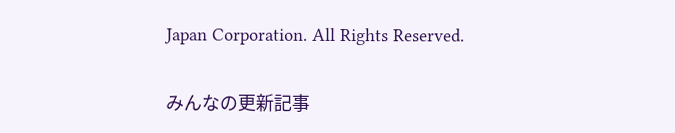Japan Corporation. All Rights Reserved.

みんなの更新記事